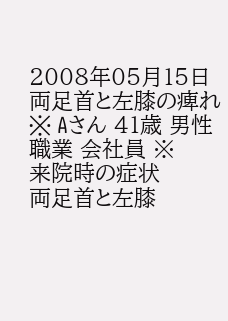2008年05月15日
両足首と左膝の痺れ
※ Aさん 41歳 男性 職業 会社員 ※
来院時の症状
両足首と左膝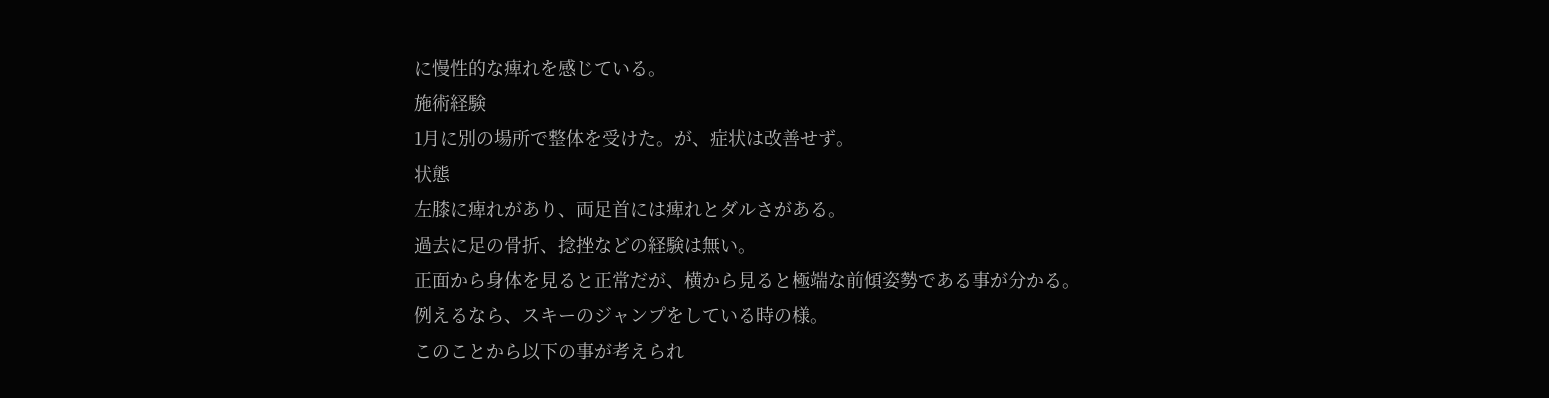に慢性的な痺れを感じている。
施術経験
1月に別の場所で整体を受けた。が、症状は改善せず。
状態
左膝に痺れがあり、両足首には痺れとダルさがある。
過去に足の骨折、捻挫などの経験は無い。
正面から身体を見ると正常だが、横から見ると極端な前傾姿勢である事が分かる。
例えるなら、スキーのジャンプをしている時の様。
このことから以下の事が考えられ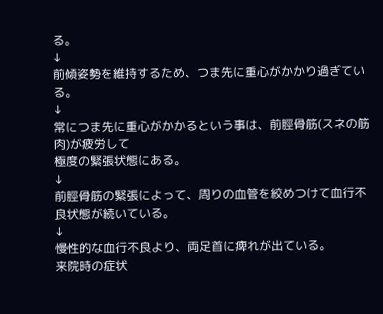る。
↓
前傾姿勢を維持するため、つま先に重心がかかり過ぎている。
↓
常につま先に重心がかかるという事は、前脛骨筋(スネの筋肉)が疲労して
極度の緊張状態にある。
↓
前脛骨筋の緊張によって、周りの血管を絞めつけて血行不良状態が続いている。
↓
慢性的な血行不良より、両足首に痺れが出ている。
来院時の症状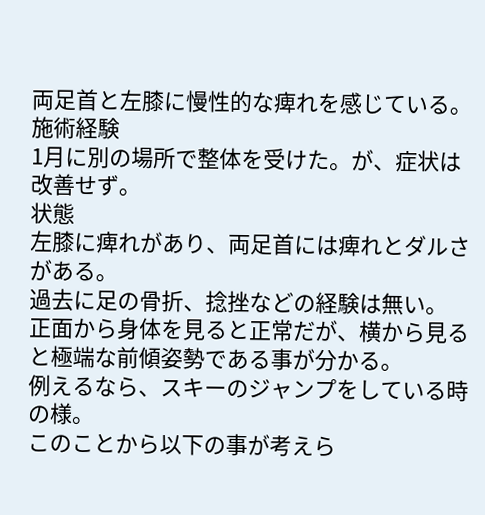両足首と左膝に慢性的な痺れを感じている。
施術経験
1月に別の場所で整体を受けた。が、症状は改善せず。
状態
左膝に痺れがあり、両足首には痺れとダルさがある。
過去に足の骨折、捻挫などの経験は無い。
正面から身体を見ると正常だが、横から見ると極端な前傾姿勢である事が分かる。
例えるなら、スキーのジャンプをしている時の様。
このことから以下の事が考えら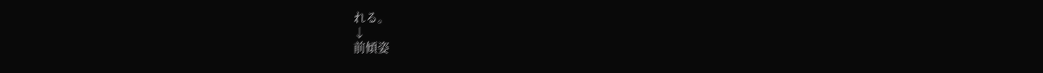れる。
↓
前傾姿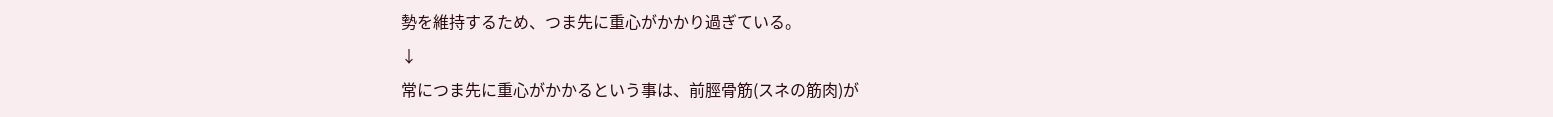勢を維持するため、つま先に重心がかかり過ぎている。
↓
常につま先に重心がかかるという事は、前脛骨筋(スネの筋肉)が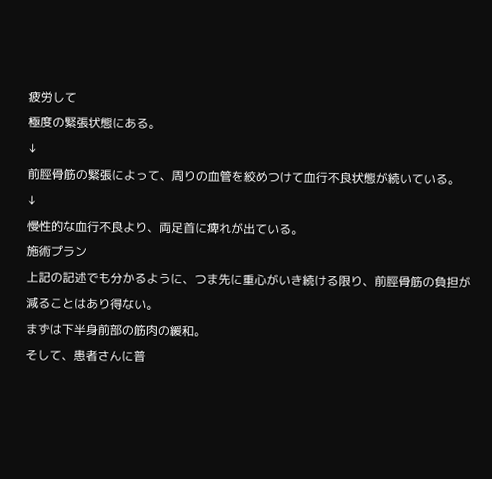疲労して
極度の緊張状態にある。
↓
前脛骨筋の緊張によって、周りの血管を絞めつけて血行不良状態が続いている。
↓
慢性的な血行不良より、両足首に痺れが出ている。
施術プラン
上記の記述でも分かるように、つま先に重心がいき続ける限り、前脛骨筋の負担が
減ることはあり得ない。
まずは下半身前部の筋肉の緩和。
そして、患者さんに普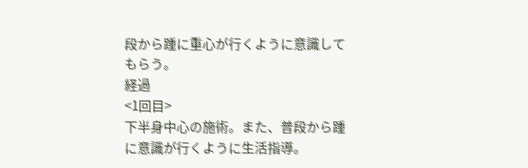段から踵に重心が行くように意識してもらう。
経過
<1回目>
下半身中心の施術。また、普段から踵に意識が行くように生活指導。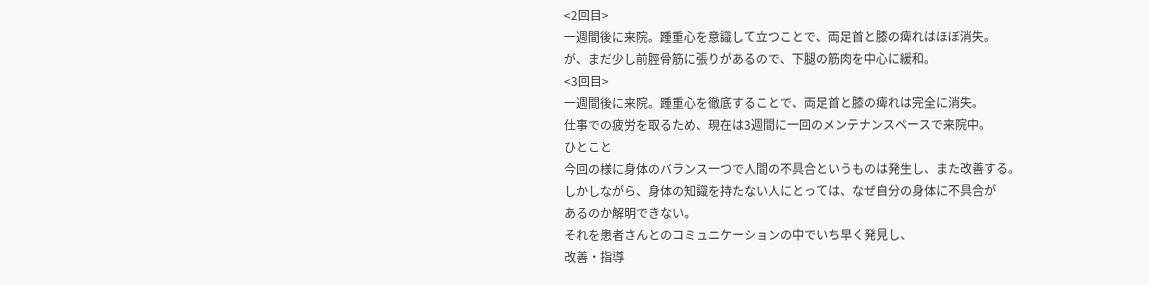<2回目>
一週間後に来院。踵重心を意識して立つことで、両足首と膝の痺れはほぼ消失。
が、まだ少し前脛骨筋に張りがあるので、下腿の筋肉を中心に緩和。
<3回目>
一週間後に来院。踵重心を徹底することで、両足首と膝の痺れは完全に消失。
仕事での疲労を取るため、現在は3週間に一回のメンテナンスペースで来院中。
ひとこと
今回の様に身体のバランス一つで人間の不具合というものは発生し、また改善する。
しかしながら、身体の知識を持たない人にとっては、なぜ自分の身体に不具合が
あるのか解明できない。
それを患者さんとのコミュニケーションの中でいち早く発見し、
改善・指導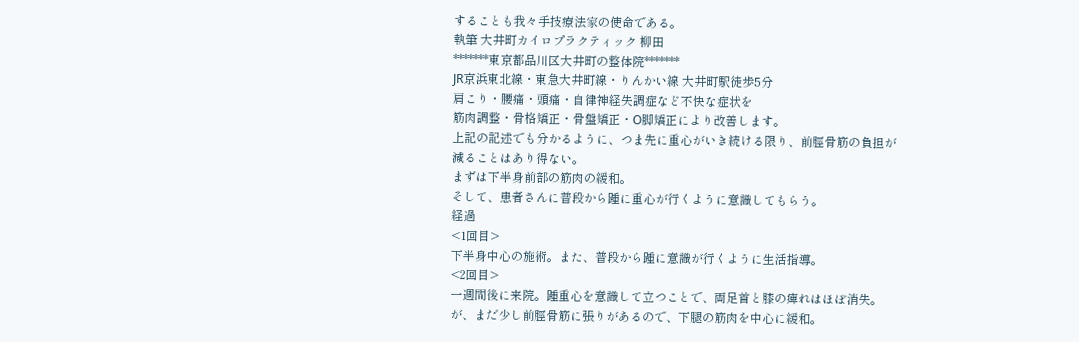することも我々手技療法家の使命である。
執筆 大井町カイロプラクティック 柳田
*******東京都品川区大井町の整体院*******
JR京浜東北線・東急大井町線・りんかい線 大井町駅徒歩5分
肩こり・腰痛・頭痛・自律神経失調症など不快な症状を
筋肉調整・骨格矯正・骨盤矯正・O脚矯正により改善します。
上記の記述でも分かるように、つま先に重心がいき続ける限り、前脛骨筋の負担が
減ることはあり得ない。
まずは下半身前部の筋肉の緩和。
そして、患者さんに普段から踵に重心が行くように意識してもらう。
経過
<1回目>
下半身中心の施術。また、普段から踵に意識が行くように生活指導。
<2回目>
一週間後に来院。踵重心を意識して立つことで、両足首と膝の痺れはほぼ消失。
が、まだ少し前脛骨筋に張りがあるので、下腿の筋肉を中心に緩和。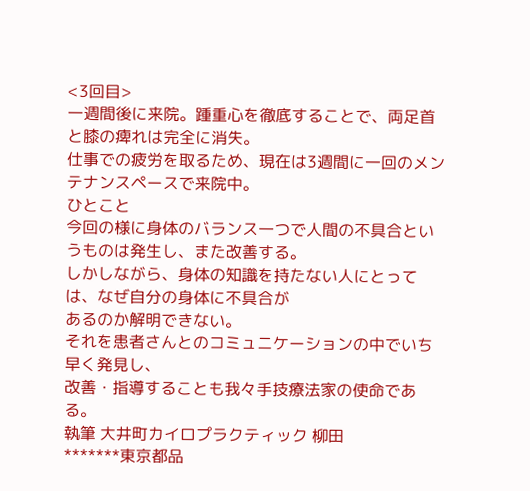<3回目>
一週間後に来院。踵重心を徹底することで、両足首と膝の痺れは完全に消失。
仕事での疲労を取るため、現在は3週間に一回のメンテナンスペースで来院中。
ひとこと
今回の様に身体のバランス一つで人間の不具合というものは発生し、また改善する。
しかしながら、身体の知識を持たない人にとっては、なぜ自分の身体に不具合が
あるのか解明できない。
それを患者さんとのコミュニケーションの中でいち早く発見し、
改善・指導することも我々手技療法家の使命である。
執筆 大井町カイロプラクティック 柳田
*******東京都品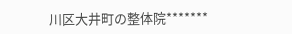川区大井町の整体院*******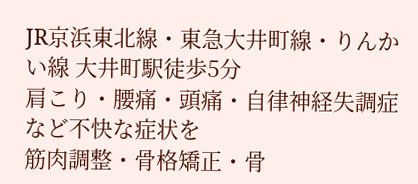JR京浜東北線・東急大井町線・りんかい線 大井町駅徒歩5分
肩こり・腰痛・頭痛・自律神経失調症など不快な症状を
筋肉調整・骨格矯正・骨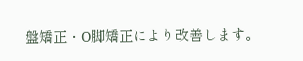盤矯正・O脚矯正により改善します。